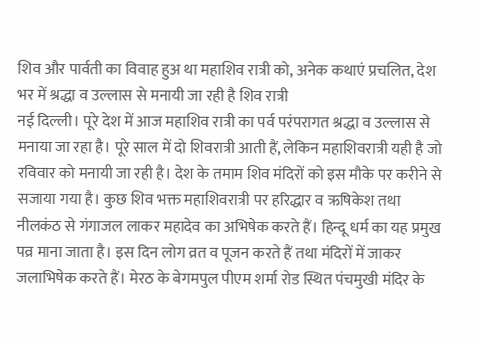शिव और पार्वती का विवाह हुअ था महाशिव रात्री को, अनेक कथाएं प्रचलित, देश भर में श्रद्धा व उल्लास से मनायी जा रही है शिव रात्री
नई दिल्ली। पूरे देश में आज महाशिव रात्री का पर्व परंपरागत श्रद्धा व उल्लास से मनाया जा रहा है। पूरे साल में दो शिवरात्री आती हैं, लेकिन महाशिवरात्री यही है जो रविवार को मनायी जा रही है। देश के तमाम शिव मंदिरों को इस मौके पर करीने से सजाया गया है। कुछ शिव भक्त महाशिवरात्री पर हरिद्धार व ऋषिकेश तथा नीलकंठ से गंगाजल लाकर महादेव का अभिषेक करते हैं। हिन्दू धर्म का यह प्रमुख पव्र माना जाता है। इस दिन लोग व्रत व पूजन करते हैं तथा मंदिरों में जाकर जलाभिषेक करते हैं। मेरठ के बेगमपुल पीएम शर्मा रोड स्थित पंचमुखी मंदिर के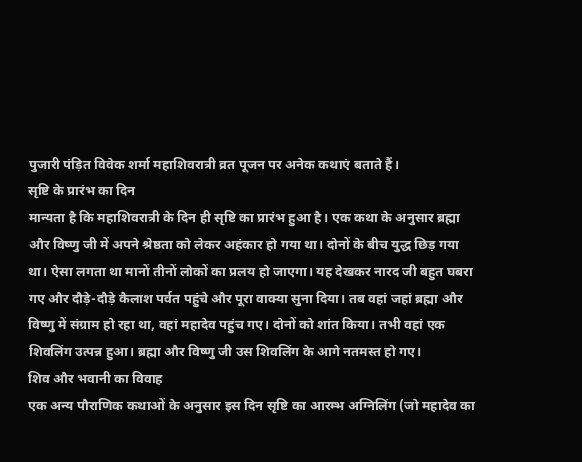पुजारी पंड़ित विवेक शर्मा महाशिवरात्री व्रत पूजन पर अनेक कथाएं बताते हैं।
सृष्टि के प्रारंभ का दिन
मान्यता है कि महाशिवरात्री के दिन ही सृष्टि का प्रारंभ हुआ है। एक कथा के अनुसार ब्रह्मा और विष्णु जी में अपने श्रेष्ठता को लेकर अहंकार हो गया था। दोनों के बीच युद्ध छिड़ गया था। ऐसा लगता था मानों तीनों लोकों का प्रलय हो जाएगा। यह देखकर नारद जी बहुत घबरा गए और दौड़े-दौड़े कैलाश पर्वत पहुंचे और पूरा वाक्या सुना दिया। तब वहां जहां ब्रह्मा और विष्णु में संग्राम हो रहा था, वहां महादेव पहुंच गए। दोनों को शांत किया। तभी वहां एक शिवलिंग उत्पन्न हुआ। ब्रह्मा और विष्णु जी उस शिवलिंग के आगे नतमस्त हो गए।
शिव और भवानी का विवाह
एक अन्य पौराणिक कथाओं के अनुसार इस दिन सृष्टि का आरम्भ अग्निलिंग (जो महादेव का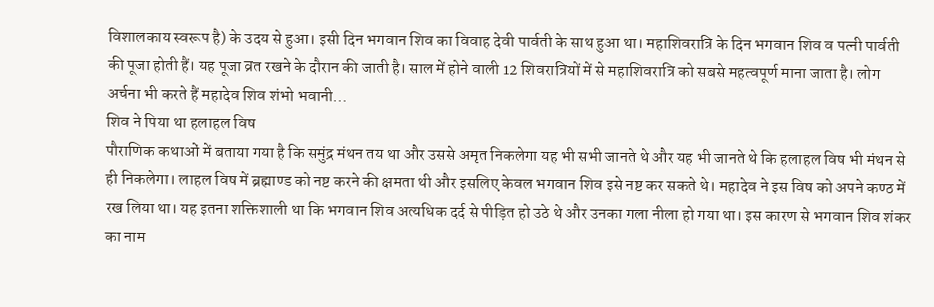विशालकाय स्वरूप है) के उदय से हुआ। इसी दिन भगवान शिव का विवाह देवी पार्वती के साथ हुआ था। महाशिवरात्रि के दिन भगवान शिव व पत्नी पार्वती की पूजा होती हैं। यह पूजा व्रत रखने के दौरान की जाती है। साल में होने वाली 12 शिवरात्रियों में से महाशिवरात्रि को सबसे महत्वपूर्ण माना जाता है। लोग अर्चना भी करते हैं महादेव शिव शंभो भवानी…
शिव ने पिया था हलाहल विष
पौराणिक कथाओं में बताया गया है कि समुंद्र मंथन तय था और उससे अमृत निकलेगा यह भी सभी जानते थे और यह भी जानते थे कि हलाहल विष भी मंथन से ही निकलेगा। लाहल विष में ब्रह्माण्ड को नष्ट करने की क्षमता थी और इसलिए केवल भगवान शिव इसे नष्ट कर सकते थे। महादेव ने इस विष को अपने कण्ठ में रख लिया था। यह इतना शक्तिशाली था कि भगवान शिव अत्यधिक दर्द से पीड़ित हो उठे थे और उनका गला नीला हो गया था। इस कारण से भगवान शिव शंकर का नाम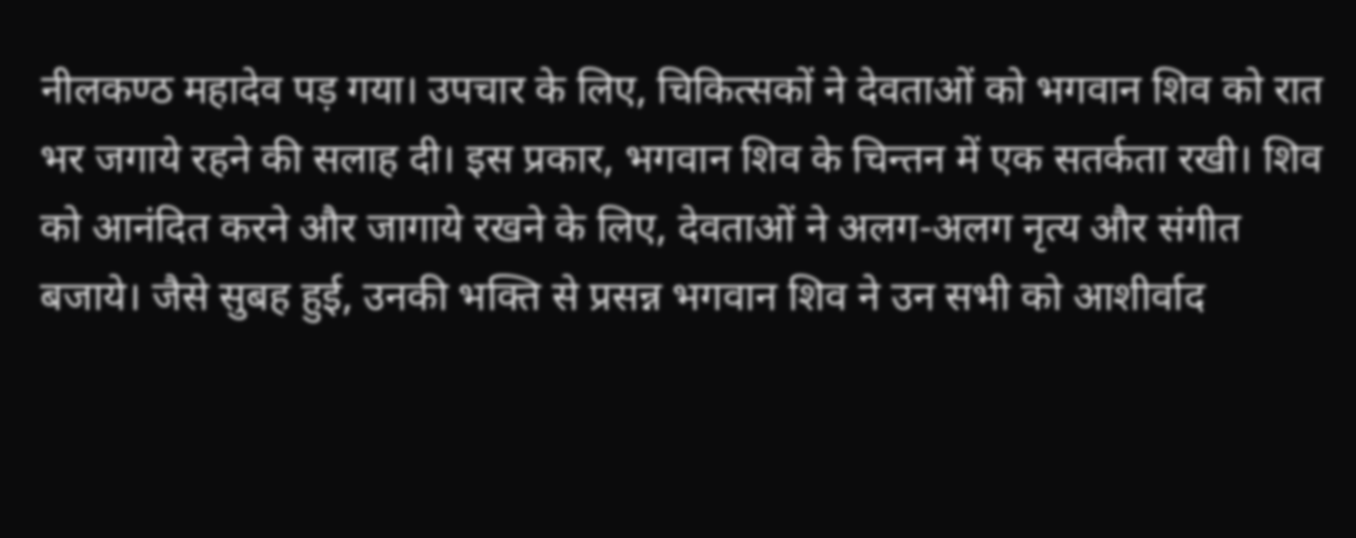नीलकण्ठ महादेव पड़ गया। उपचार के लिए, चिकित्सकों ने देवताओं को भगवान शिव को रात भर जगाये रहने की सलाह दी। इस प्रकार, भगवान शिव के चिन्तन में एक सतर्कता रखी। शिव को आनंदित करने और जागाये रखने के लिए, देवताओं ने अलग-अलग नृत्य और संगीत बजाये। जैसे सुबह हुई, उनकी भक्ति से प्रसन्न भगवान शिव ने उन सभी को आशीर्वाद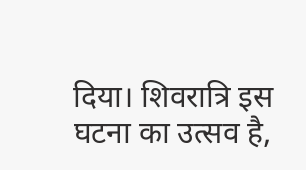दिया। शिवरात्रि इस घटना का उत्सव है,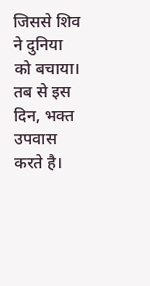जिससे शिव ने दुनिया को बचाया। तब से इस दिन, भक्त उपवास करते है।